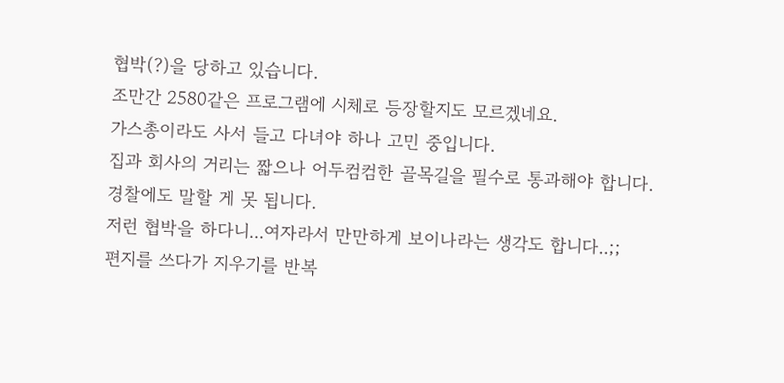협박(?)을 당하고 있습니다.
조만간 2580같은 프로그램에 시체로 등장할지도 모르겠네요.
가스총이라도 사서 들고 다녀야 하나 고민 중입니다.
집과 회사의 거리는 짧으나 어두컴컴한 골목길을 필수로 통과해야 합니다.
경찰에도 말할 게 못 됩니다.
저런 협박을 하다니...여자라서 만만하게 보이나라는 생각도 합니다..;;
편지를 쓰다가 지우기를 반복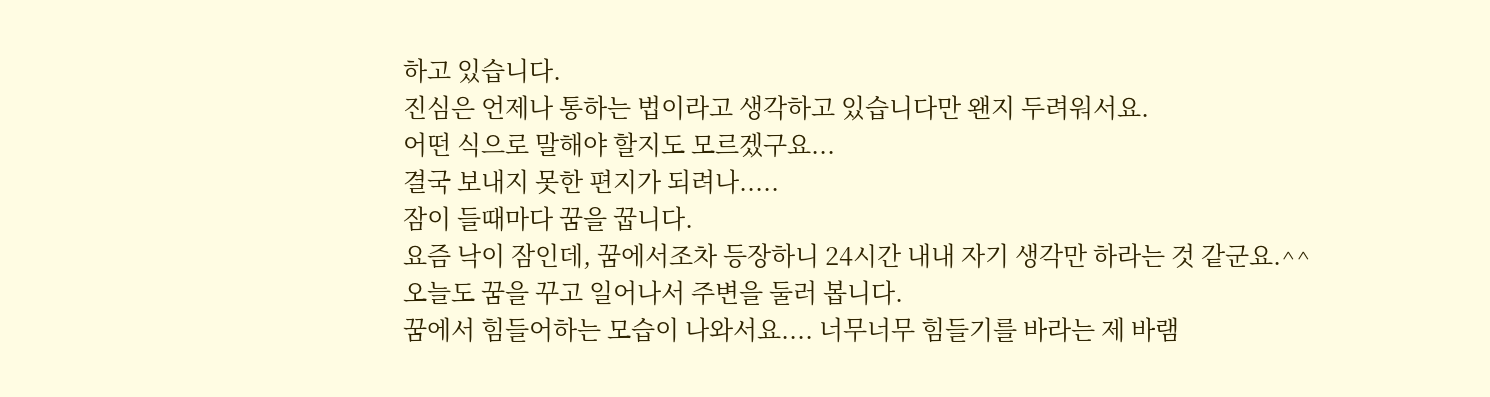하고 있습니다.
진심은 언제나 통하는 법이라고 생각하고 있습니다만 왠지 두려워서요.
어떤 식으로 말해야 할지도 모르겠구요...
결국 보내지 못한 편지가 되려나.....
잠이 들때마다 꿈을 꿉니다.
요즘 낙이 잠인데, 꿈에서조차 등장하니 24시간 내내 자기 생각만 하라는 것 같군요.^^
오늘도 꿈을 꾸고 일어나서 주변을 둘러 봅니다.
꿈에서 힘들어하는 모습이 나와서요.... 너무너무 힘들기를 바라는 제 바램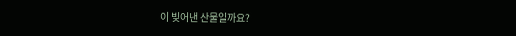이 빚어낸 산물일까요?